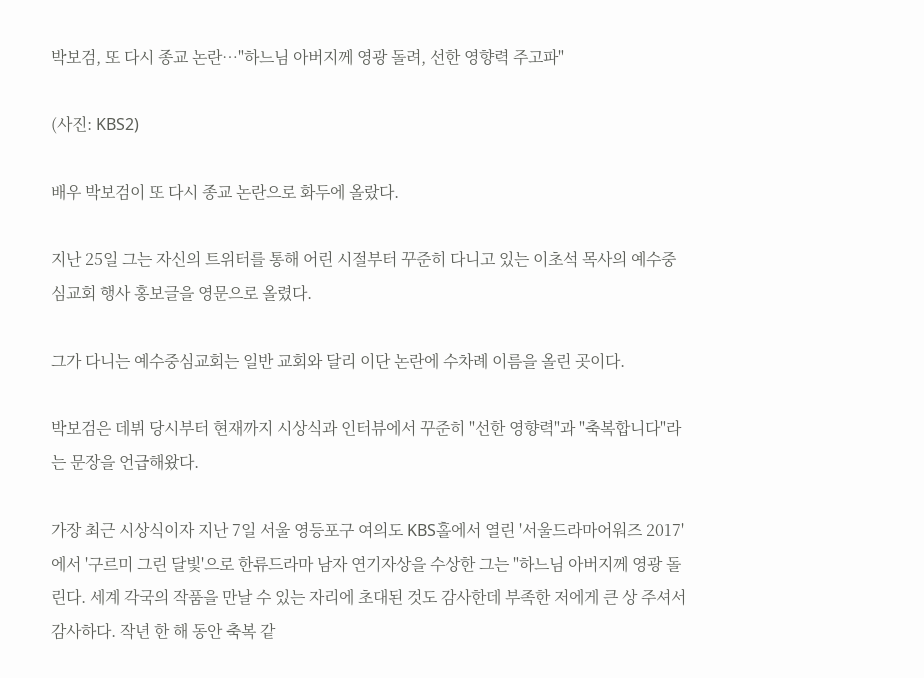박보검, 또 다시 종교 논란…"하느님 아버지께 영광 돌려, 선한 영향력 주고파"

(사진: KBS2)

배우 박보검이 또 다시 종교 논란으로 화두에 올랐다.

지난 25일 그는 자신의 트위터를 통해 어린 시절부터 꾸준히 다니고 있는 이초석 목사의 예수중심교회 행사 홍보글을 영문으로 올렸다.

그가 다니는 예수중심교회는 일반 교회와 달리 이단 논란에 수차례 이름을 올린 곳이다.

박보검은 데뷔 당시부터 현재까지 시상식과 인터뷰에서 꾸준히 "선한 영향력"과 "축복합니다"라는 문장을 언급해왔다.

가장 최근 시상식이자 지난 7일 서울 영등포구 여의도 KBS홀에서 열린 '서울드라마어워즈 2017'에서 '구르미 그린 달빛'으로 한류드라마 남자 연기자상을 수상한 그는 "하느님 아버지께 영광 돌린다. 세계 각국의 작품을 만날 수 있는 자리에 초대된 것도 감사한데 부족한 저에게 큰 상 주셔서 감사하다. 작년 한 해 동안 축복 같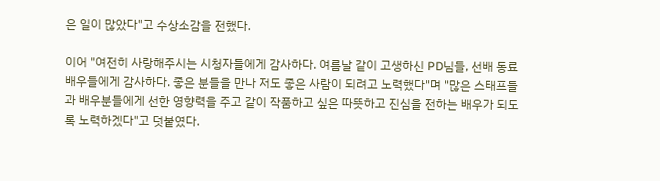은 일이 많았다"고 수상소감을 전했다.

이어 "여전히 사랑해주시는 시청자들에게 감사하다. 여름날 같이 고생하신 PD님들, 선배 동료 배우들에게 감사하다. 좋은 분들을 만나 저도 좋은 사람이 되려고 노력했다"며 "많은 스태프들과 배우분들에게 선한 영향력을 주고 같이 작품하고 싶은 따뜻하고 진심을 전하는 배우가 되도록 노력하겠다"고 덧붙였다.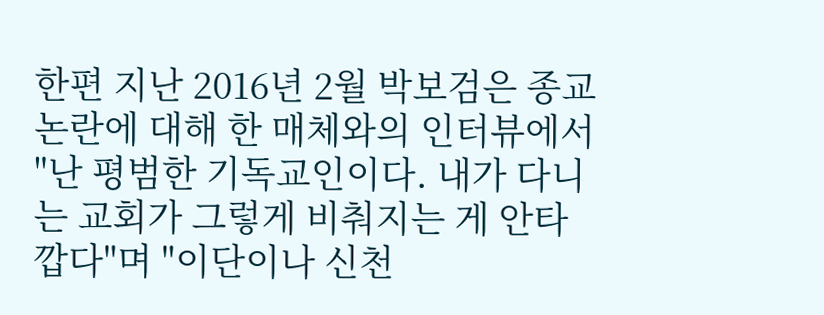한편 지난 2016년 2월 박보검은 종교 논란에 대해 한 매체와의 인터뷰에서 "난 평범한 기독교인이다. 내가 다니는 교회가 그렇게 비춰지는 게 안타깝다"며 "이단이나 신천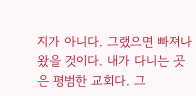지가 아니다. 그랬으면 빠져나왔을 것이다. 내가 다니는 곳은 평범한 교회다. 그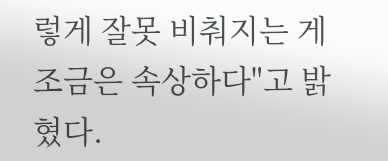렇게 잘못 비춰지는 게 조금은 속상하다"고 밝혔다.